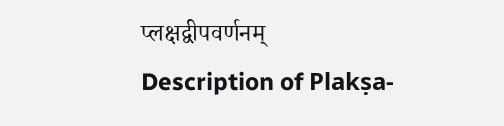प्लक्षद्वीपवर्णनम्
Description of Plakṣa-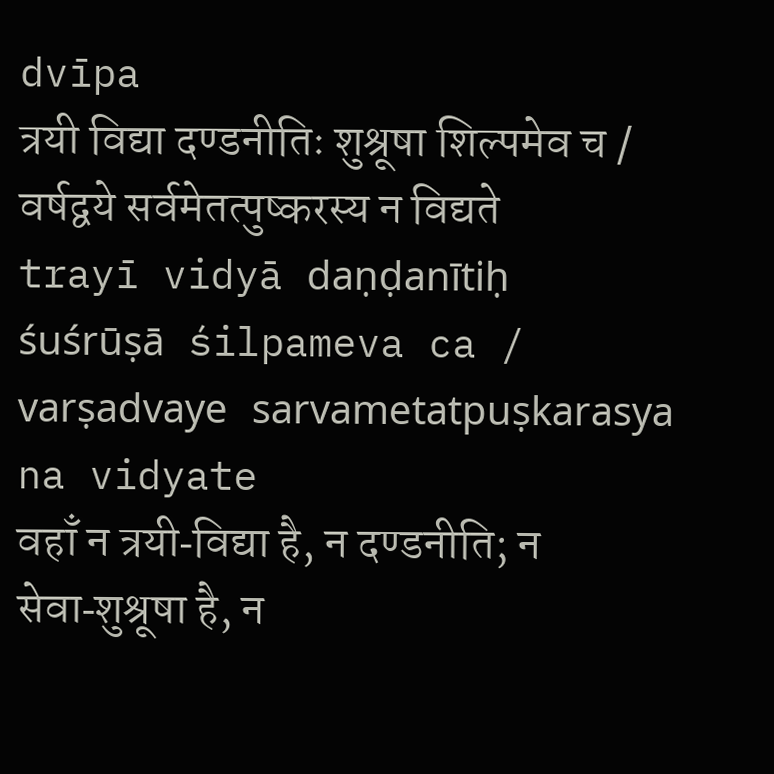dvīpa
त्रयी विद्या दण्डनीतिः शुश्रूषा शिल्पमेव च / वर्षद्वये सर्वमेतत्पुष्करस्य न विद्यते
trayī vidyā daṇḍanītiḥ śuśrūṣā śilpameva ca / varṣadvaye sarvametatpuṣkarasya na vidyate
वहाँ न त्रयी‑विद्या है, न दण्डनीति; न सेवा‑शुश्रूषा है, न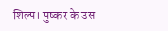शिल्प। पुष्कर के उस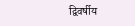द्विवर्षीय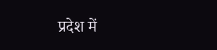प्रदेश में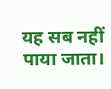यह सब नहीं पाया जाता।